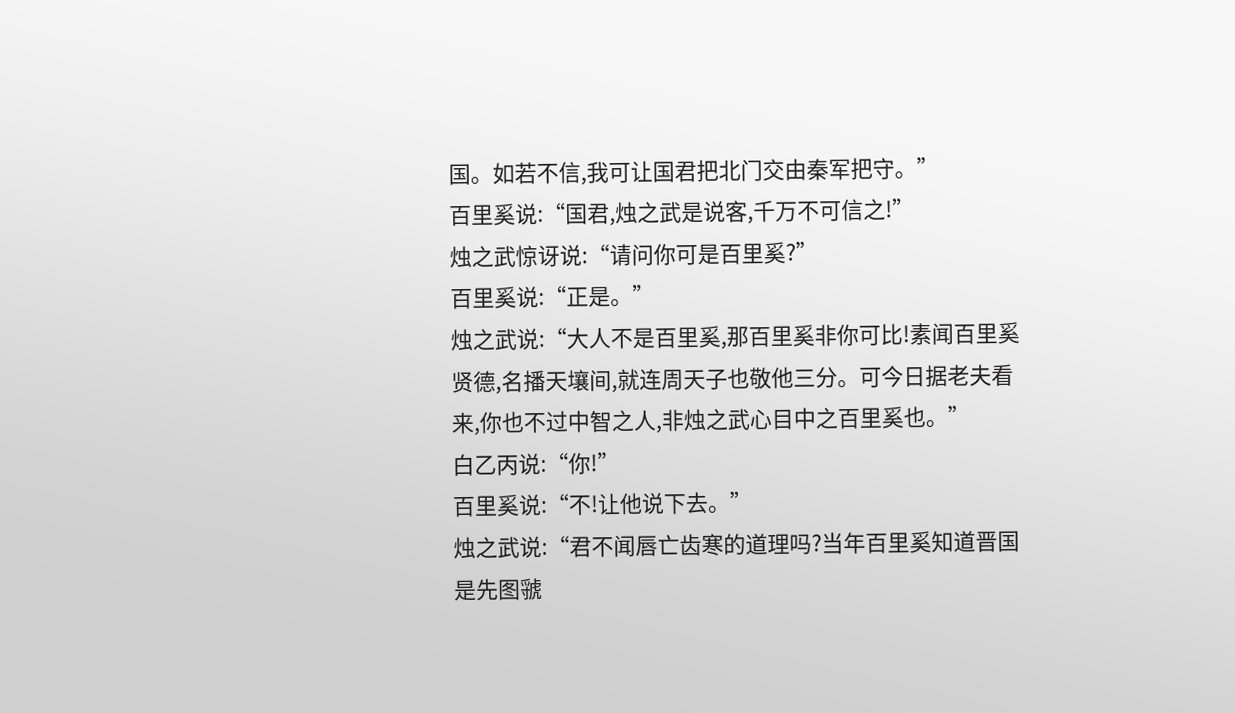国。如若不信,我可让国君把北门交由秦军把守。”
百里奚说:“国君,烛之武是说客,千万不可信之!”
烛之武惊讶说:“请问你可是百里奚?”
百里奚说:“正是。”
烛之武说:“大人不是百里奚,那百里奚非你可比!素闻百里奚贤德,名播天壤间,就连周天子也敬他三分。可今日据老夫看来,你也不过中智之人,非烛之武心目中之百里奚也。”
白乙丙说:“你!”
百里奚说:“不!让他说下去。”
烛之武说:“君不闻唇亡齿寒的道理吗?当年百里奚知道晋国是先图虢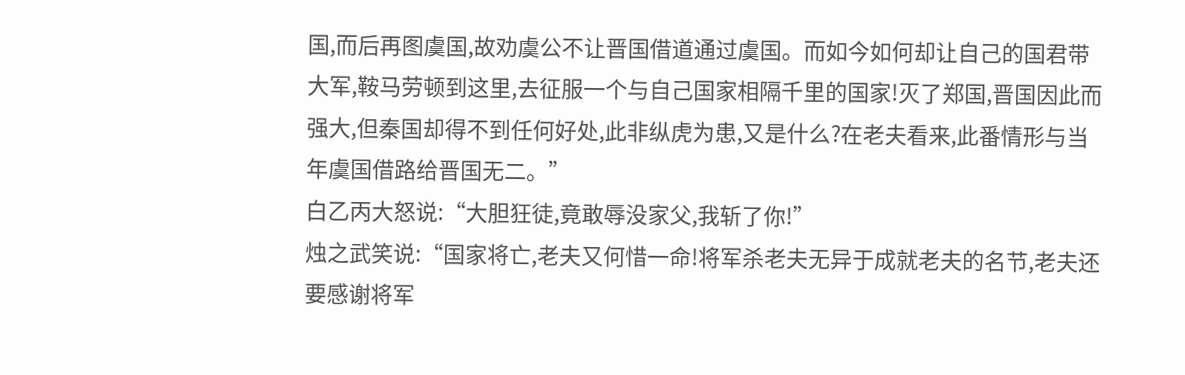国,而后再图虞国,故劝虞公不让晋国借道通过虞国。而如今如何却让自己的国君带大军,鞍马劳顿到这里,去征服一个与自己国家相隔千里的国家!灭了郑国,晋国因此而强大,但秦国却得不到任何好处,此非纵虎为患,又是什么?在老夫看来,此番情形与当年虞国借路给晋国无二。”
白乙丙大怒说:“大胆狂徒,竟敢辱没家父,我斩了你!”
烛之武笑说:“国家将亡,老夫又何惜一命!将军杀老夫无异于成就老夫的名节,老夫还要感谢将军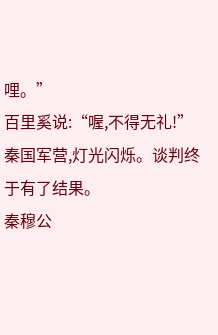哩。”
百里奚说:“喔,不得无礼!”
秦国军营,灯光闪烁。谈判终于有了结果。
秦穆公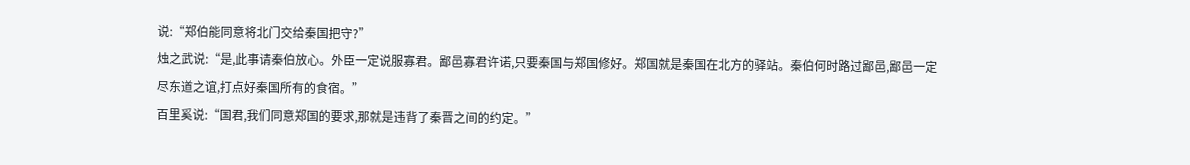说:“郑伯能同意将北门交给秦国把守?”
烛之武说:“是,此事请秦伯放心。外臣一定说服寡君。鄙邑寡君许诺,只要秦国与郑国修好。郑国就是秦国在北方的驿站。秦伯何时路过鄙邑,鄙邑一定尽东道之谊,打点好秦国所有的食宿。”
百里奚说:“国君,我们同意郑国的要求,那就是违背了秦晋之间的约定。”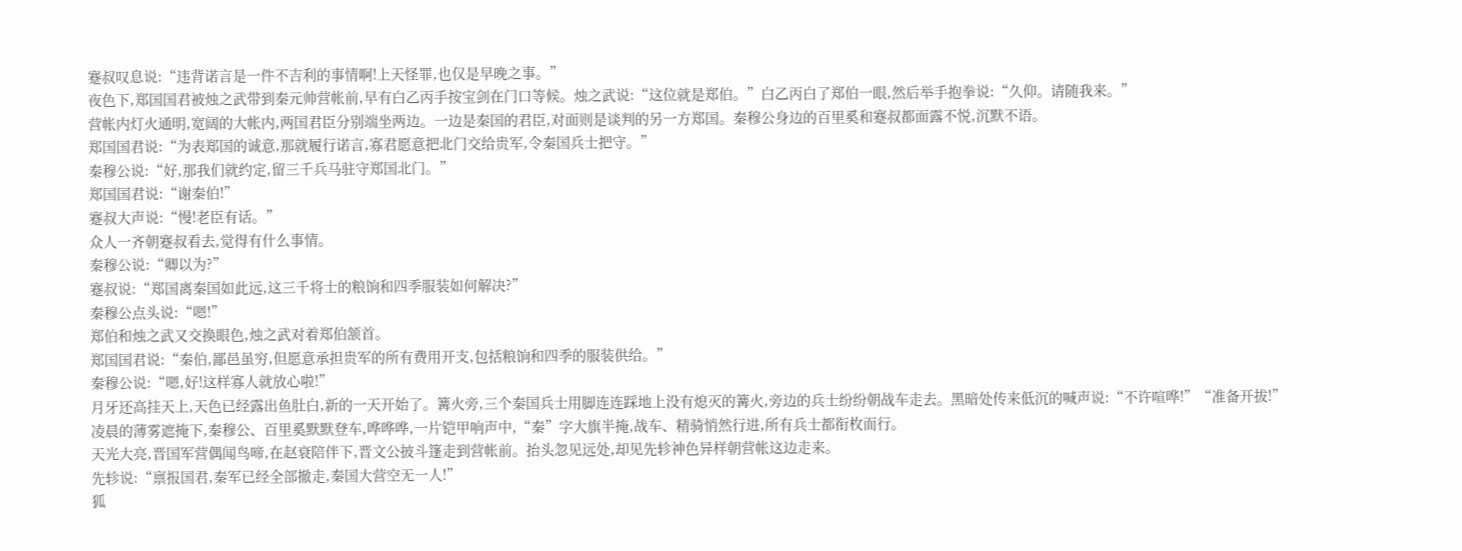蹇叔叹息说:“违背诺言是一件不吉利的事情啊!上天怪罪,也仅是早晚之事。”
夜色下,郑国国君被烛之武带到秦元帅营帐前,早有白乙丙手按宝剑在门口等候。烛之武说:“这位就是郑伯。”白乙丙白了郑伯一眼,然后举手抱拳说:“久仰。请随我来。”
营帐内灯火通明,宽阔的大帐内,两国君臣分别端坐两边。一边是秦国的君臣,对面则是谈判的另一方郑国。秦穆公身边的百里奚和蹇叔都面露不悦,沉默不语。
郑国国君说:“为表郑国的诚意,那就履行诺言,寡君愿意把北门交给贵军,令秦国兵士把守。”
秦穆公说:“好,那我们就约定,留三千兵马驻守郑国北门。”
郑国国君说:“谢秦伯!”
蹇叔大声说:“慢!老臣有话。”
众人一齐朝蹇叔看去,觉得有什么事情。
秦穆公说:“卿以为?”
蹇叔说:“郑国离秦国如此远,这三千将士的粮饷和四季服装如何解决?”
秦穆公点头说:“嗯!”
郑伯和烛之武又交换眼色,烛之武对着郑伯颔首。
郑国国君说:“秦伯,鄙邑虽穷,但愿意承担贵军的所有费用开支,包括粮饷和四季的服装供给。”
秦穆公说:“嗯,好!这样寡人就放心啦!”
月牙还高挂天上,天色已经露出鱼肚白,新的一天开始了。篝火旁,三个秦国兵士用脚连连踩地上没有熄灭的篝火,旁边的兵士纷纷朝战车走去。黑暗处传来低沉的喊声说:“不许喧哗!”“准备开拔!”
凌晨的薄雾遮掩下,秦穆公、百里奚默默登车,哗哗哗,一片铠甲响声中,“秦”字大旗半掩,战车、精骑悄然行进,所有兵士都衔枚而行。
天光大亮,晋国军营偶闻鸟啼,在赵衰陪伴下,晋文公披斗篷走到营帐前。抬头忽见远处,却见先轸神色异样朝营帐这边走来。
先轸说:“禀报国君,秦军已经全部撤走,秦国大营空无一人!”
狐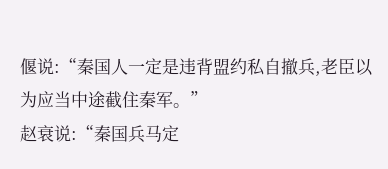偃说:“秦国人一定是违背盟约私自撤兵,老臣以为应当中途截住秦军。”
赵衰说:“秦国兵马定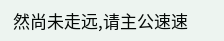然尚未走远,请主公速速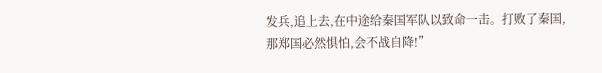发兵,追上去,在中途给秦国军队以致命一击。打败了秦国,那郑国必然惧怕,会不战自降!”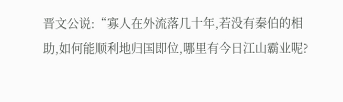晋文公说:“寡人在外流落几十年,若没有秦伯的相助,如何能顺利地归国即位,哪里有今日江山霸业呢?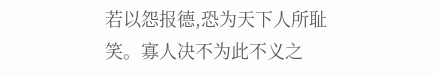若以怨报德,恐为天下人所耻笑。寡人决不为此不义之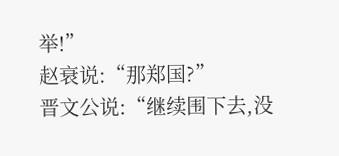举!”
赵衰说:“那郑国?”
晋文公说:“继续围下去,没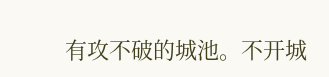有攻不破的城池。不开城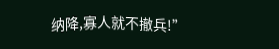纳降,寡人就不撤兵!”